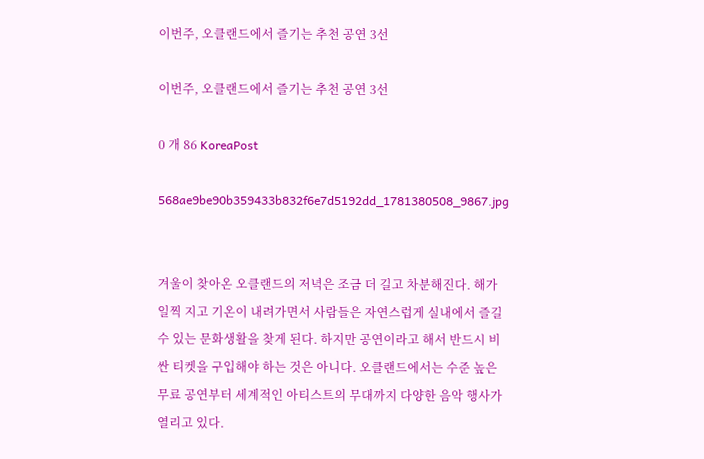이번주, 오클랜드에서 즐기는 추천 공연 3선

이번주, 오클랜드에서 즐기는 추천 공연 3선

0 개 86 KoreaPost

568ae9be90b359433b832f6e7d5192dd_1781380508_9867.jpg


겨울이 찾아온 오클랜드의 저녁은 조금 더 길고 차분해진다. 해가 일찍 지고 기온이 내려가면서 사람들은 자연스럽게 실내에서 즐길 수 있는 문화생활을 찾게 된다. 하지만 공연이라고 해서 반드시 비싼 티켓을 구입해야 하는 것은 아니다. 오클랜드에서는 수준 높은 무료 공연부터 세계적인 아티스트의 무대까지 다양한 음악 행사가 열리고 있다.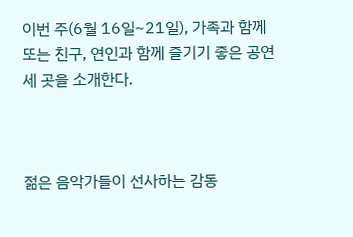이번 주(6월 16일~21일), 가족과 함께 또는 친구, 연인과 함께 즐기기 좋은 공연 세 곳을 소개한다.



젊은 음악가들이 선사하는 감동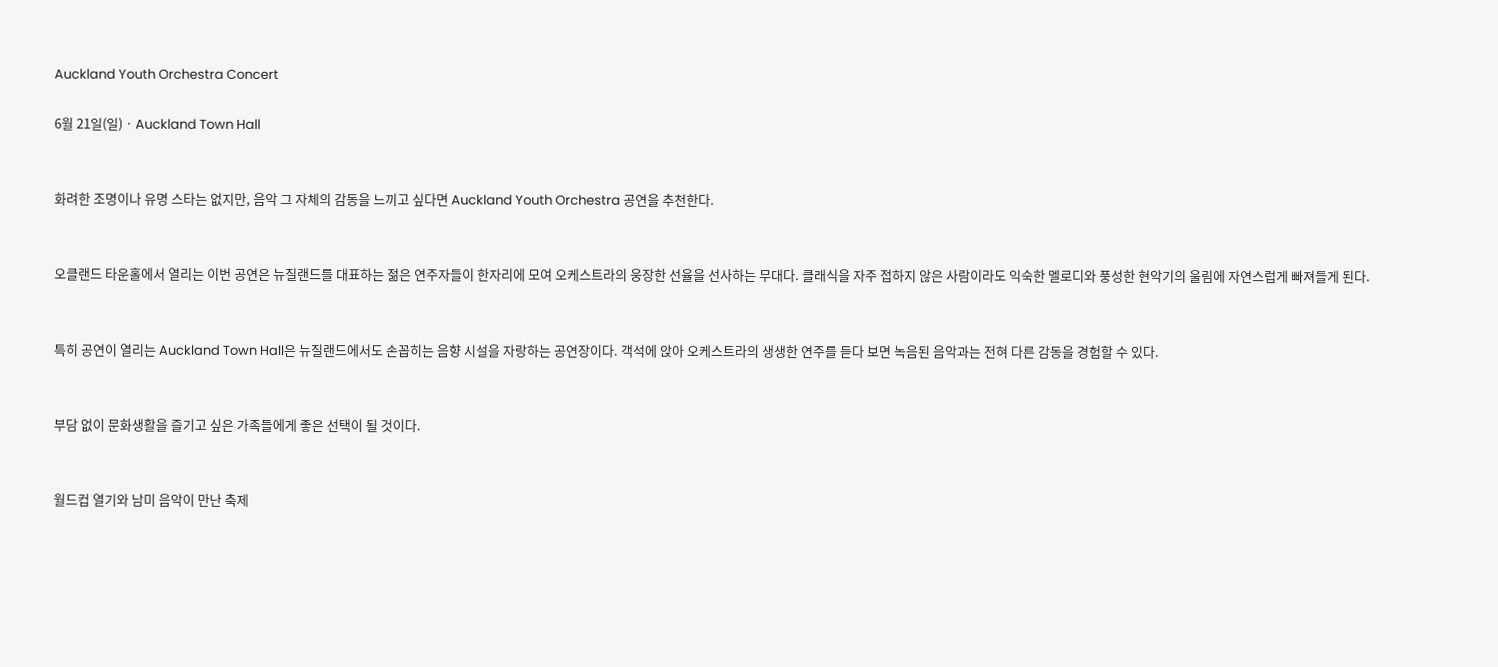Auckland Youth Orchestra Concert

6월 21일(일) · Auckland Town Hall


화려한 조명이나 유명 스타는 없지만, 음악 그 자체의 감동을 느끼고 싶다면 Auckland Youth Orchestra 공연을 추천한다.


오클랜드 타운홀에서 열리는 이번 공연은 뉴질랜드를 대표하는 젊은 연주자들이 한자리에 모여 오케스트라의 웅장한 선율을 선사하는 무대다. 클래식을 자주 접하지 않은 사람이라도 익숙한 멜로디와 풍성한 현악기의 울림에 자연스럽게 빠져들게 된다.


특히 공연이 열리는 Auckland Town Hall은 뉴질랜드에서도 손꼽히는 음향 시설을 자랑하는 공연장이다. 객석에 앉아 오케스트라의 생생한 연주를 듣다 보면 녹음된 음악과는 전혀 다른 감동을 경험할 수 있다.


부담 없이 문화생활을 즐기고 싶은 가족들에게 좋은 선택이 될 것이다.


월드컵 열기와 남미 음악이 만난 축제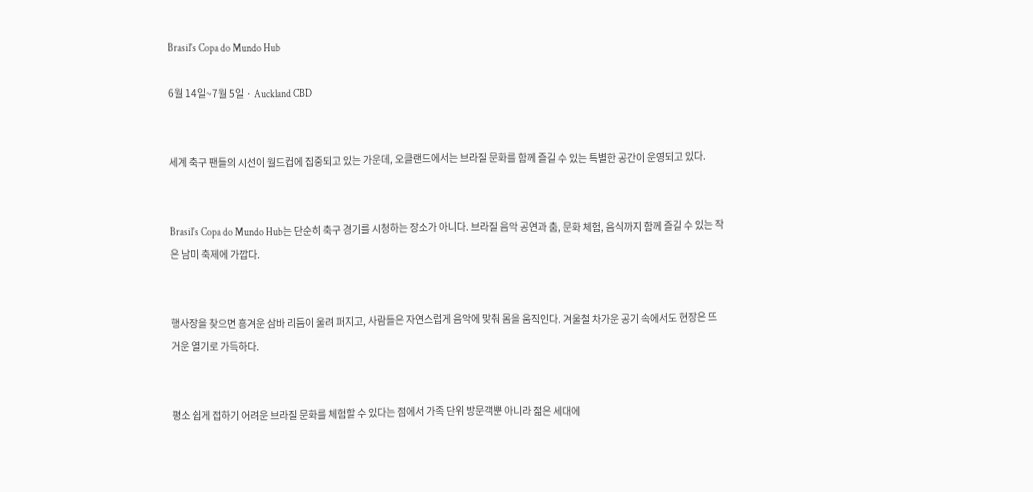Brasil's Copa do Mundo Hub

6월 14일~7월 5일 · Auckland CBD


세계 축구 팬들의 시선이 월드컵에 집중되고 있는 가운데, 오클랜드에서는 브라질 문화를 함께 즐길 수 있는 특별한 공간이 운영되고 있다.


Brasil's Copa do Mundo Hub는 단순히 축구 경기를 시청하는 장소가 아니다. 브라질 음악 공연과 춤, 문화 체험, 음식까지 함께 즐길 수 있는 작은 남미 축제에 가깝다.


행사장을 찾으면 흥겨운 삼바 리듬이 울려 퍼지고, 사람들은 자연스럽게 음악에 맞춰 몸을 움직인다. 겨울철 차가운 공기 속에서도 현장은 뜨거운 열기로 가득하다.


평소 쉽게 접하기 어려운 브라질 문화를 체험할 수 있다는 점에서 가족 단위 방문객뿐 아니라 젊은 세대에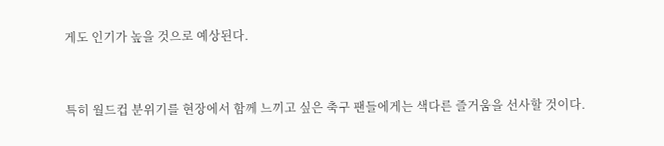게도 인기가 높을 것으로 예상된다.


특히 월드컵 분위기를 현장에서 함께 느끼고 싶은 축구 팬들에게는 색다른 즐거움을 선사할 것이다.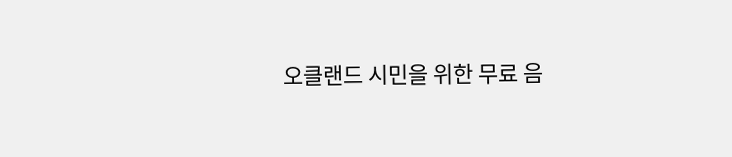오클랜드 시민을 위한 무료 음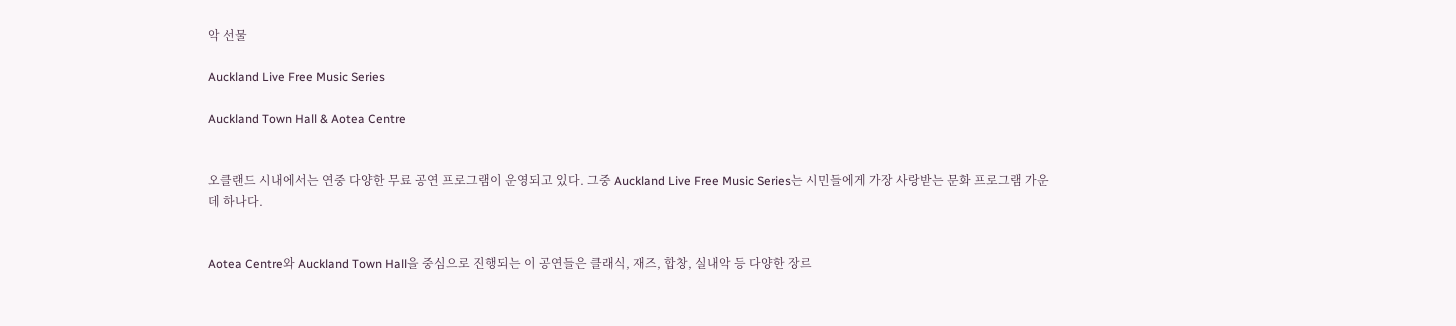악 선물

Auckland Live Free Music Series

Auckland Town Hall & Aotea Centre


오클랜드 시내에서는 연중 다양한 무료 공연 프로그램이 운영되고 있다. 그중 Auckland Live Free Music Series는 시민들에게 가장 사랑받는 문화 프로그램 가운데 하나다.


Aotea Centre와 Auckland Town Hall을 중심으로 진행되는 이 공연들은 클래식, 재즈, 합창, 실내악 등 다양한 장르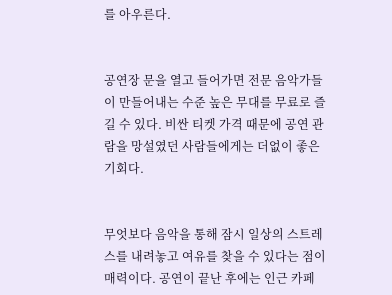를 아우른다.


공연장 문을 열고 들어가면 전문 음악가들이 만들어내는 수준 높은 무대를 무료로 즐길 수 있다. 비싼 티켓 가격 때문에 공연 관람을 망설였던 사람들에게는 더없이 좋은 기회다.


무엇보다 음악을 통해 잠시 일상의 스트레스를 내려놓고 여유를 찾을 수 있다는 점이 매력이다. 공연이 끝난 후에는 인근 카페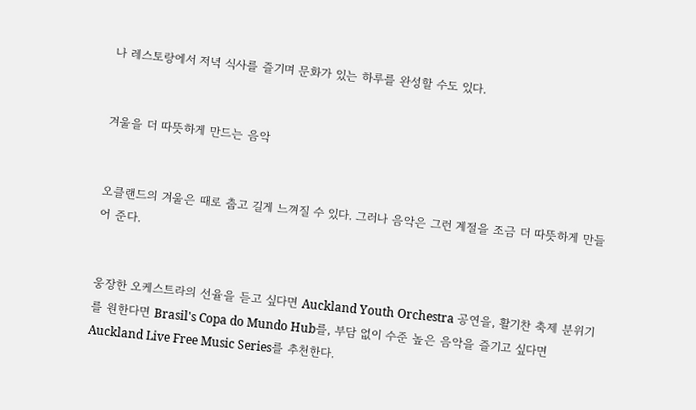나 레스토랑에서 저녁 식사를 즐기며 문화가 있는 하루를 완성할 수도 있다.


겨울을 더 따뜻하게 만드는 음악


오클랜드의 겨울은 때로 춥고 길게 느껴질 수 있다. 그러나 음악은 그런 계절을 조금 더 따뜻하게 만들어 준다.


웅장한 오케스트라의 선율을 듣고 싶다면 Auckland Youth Orchestra 공연을, 활기찬 축제 분위기를 원한다면 Brasil's Copa do Mundo Hub를, 부담 없이 수준 높은 음악을 즐기고 싶다면 Auckland Live Free Music Series를 추천한다.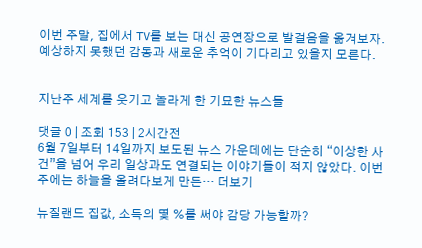이번 주말, 집에서 TV를 보는 대신 공연장으로 발걸음을 옮겨보자. 예상하지 못했던 감동과 새로운 추억이 기다리고 있을지 모른다.


지난주 세계를 웃기고 놀라게 한 기묘한 뉴스들

댓글 0 | 조회 153 | 2시간전
6월 7일부터 14일까지 보도된 뉴스 가운데에는 단순히 “이상한 사건”을 넘어 우리 일상과도 연결되는 이야기들이 적지 않았다. 이번 주에는 하늘을 올려다보게 만든… 더보기

뉴질랜드 집값, 소득의 몇 %를 써야 감당 가능할까?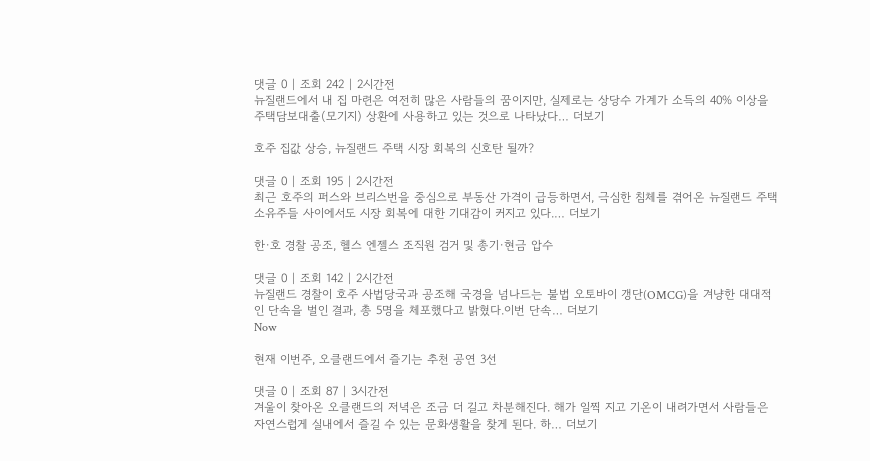댓글 0 | 조회 242 | 2시간전
뉴질랜드에서 내 집 마련은 여전히 많은 사람들의 꿈이지만, 실제로는 상당수 가계가 소득의 40% 이상을 주택담보대출(모기지) 상환에 사용하고 있는 것으로 나타났다… 더보기

호주 집값 상승, 뉴질랜드 주택 시장 회복의 신호탄 될까?

댓글 0 | 조회 195 | 2시간전
최근 호주의 퍼스와 브리스번을 중심으로 부동산 가격이 급등하면서, 극심한 침체를 겪어온 뉴질랜드 주택 소유주들 사이에서도 시장 회복에 대한 기대감이 커지고 있다.… 더보기

한·호 경찰 공조, 헬스 엔젤스 조직원 검거 및 총기·현금 압수

댓글 0 | 조회 142 | 2시간전
뉴질랜드 경찰이 호주 사법당국과 공조해 국경을 넘나드는 불법 오토바이 갱단(OMCG)을 겨냥한 대대적인 단속을 벌인 결과, 총 5명을 체포했다고 밝혔다.이번 단속… 더보기
Now

현재 이번주, 오클랜드에서 즐기는 추천 공연 3선

댓글 0 | 조회 87 | 3시간전
겨울이 찾아온 오클랜드의 저녁은 조금 더 길고 차분해진다. 해가 일찍 지고 기온이 내려가면서 사람들은 자연스럽게 실내에서 즐길 수 있는 문화생활을 찾게 된다. 하… 더보기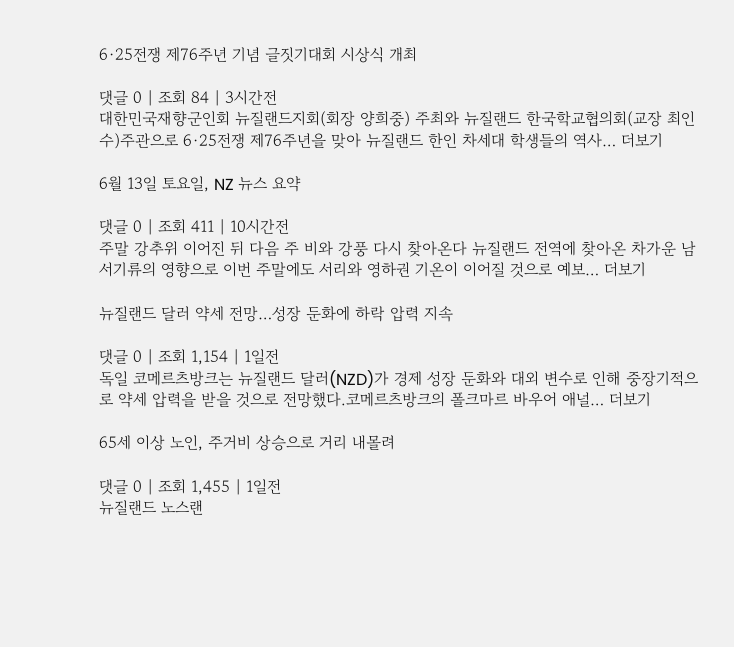6·25전쟁 제76주년 기념 글짓기대회 시상식 개최

댓글 0 | 조회 84 | 3시간전
대한민국재향군인회 뉴질랜드지회(회장 양희중) 주최와 뉴질랜드 한국학교협의회(교장 최인수)주관으로 6·25전쟁 제76주년을 맞아 뉴질랜드 한인 차세대 학생들의 역사… 더보기

6월 13일 토요일, NZ 뉴스 요약

댓글 0 | 조회 411 | 10시간전
주말 강추위 이어진 뒤 다음 주 비와 강풍 다시 찾아온다 뉴질랜드 전역에 찾아온 차가운 남서기류의 영향으로 이번 주말에도 서리와 영하권 기온이 이어질 것으로 예보… 더보기

뉴질랜드 달러 약세 전망…성장 둔화에 하락 압력 지속

댓글 0 | 조회 1,154 | 1일전
독일 코메르츠방크는 뉴질랜드 달러(NZD)가 경제 성장 둔화와 대외 변수로 인해 중장기적으로 약세 압력을 받을 것으로 전망했다.코메르츠방크의 폴크마르 바우어 애널… 더보기

65세 이상 노인, 주거비 상승으로 거리 내몰려

댓글 0 | 조회 1,455 | 1일전
뉴질랜드 노스랜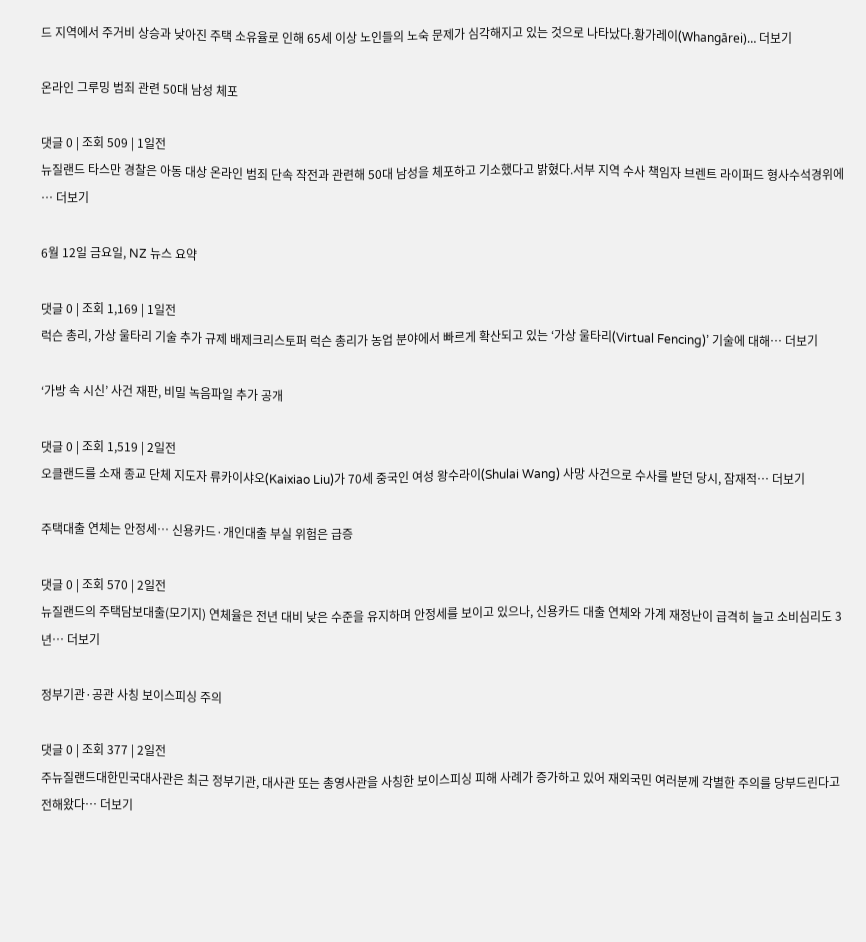드 지역에서 주거비 상승과 낮아진 주택 소유율로 인해 65세 이상 노인들의 노숙 문제가 심각해지고 있는 것으로 나타났다.황가레이(Whangārei)… 더보기

온라인 그루밍 범죄 관련 50대 남성 체포

댓글 0 | 조회 509 | 1일전
뉴질랜드 타스만 경찰은 아동 대상 온라인 범죄 단속 작전과 관련해 50대 남성을 체포하고 기소했다고 밝혔다.서부 지역 수사 책임자 브렌트 라이퍼드 형사수석경위에 … 더보기

6월 12일 금요일, NZ 뉴스 요약

댓글 0 | 조회 1,169 | 1일전
럭슨 총리, 가상 울타리 기술 추가 규제 배제크리스토퍼 럭슨 총리가 농업 분야에서 빠르게 확산되고 있는 ‘가상 울타리(Virtual Fencing)’ 기술에 대해… 더보기

‘가방 속 시신’ 사건 재판, 비밀 녹음파일 추가 공개

댓글 0 | 조회 1,519 | 2일전
오클랜드를 소재 종교 단체 지도자 류카이샤오(Kaixiao Liu)가 70세 중국인 여성 왕수라이(Shulai Wang) 사망 사건으로 수사를 받던 당시, 잠재적… 더보기

주택대출 연체는 안정세… 신용카드·개인대출 부실 위험은 급증

댓글 0 | 조회 570 | 2일전
뉴질랜드의 주택담보대출(모기지) 연체율은 전년 대비 낮은 수준을 유지하며 안정세를 보이고 있으나, 신용카드 대출 연체와 가계 재정난이 급격히 늘고 소비심리도 3년… 더보기

정부기관·공관 사칭 보이스피싱 주의

댓글 0 | 조회 377 | 2일전
주뉴질랜드대한민국대사관은 최근 정부기관, 대사관 또는 총영사관을 사칭한 보이스피싱 피해 사례가 증가하고 있어 재외국민 여러분께 각별한 주의를 당부드린다고 전해왔다… 더보기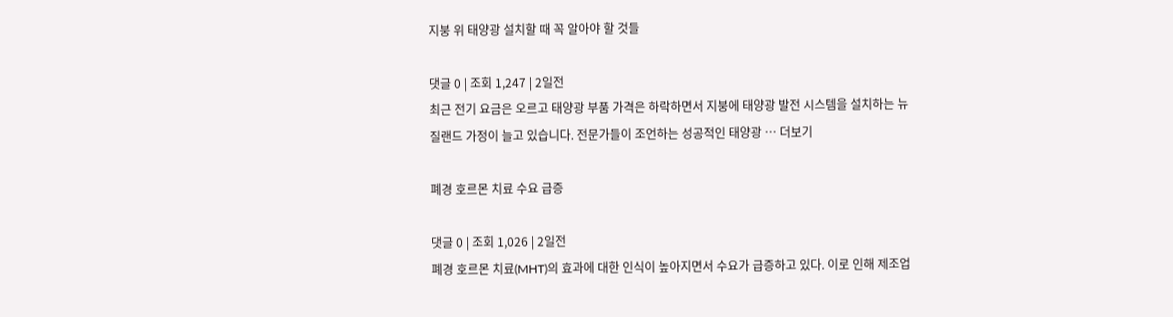지붕 위 태양광 설치할 때 꼭 알아야 할 것들

댓글 0 | 조회 1,247 | 2일전
최근 전기 요금은 오르고 태양광 부품 가격은 하락하면서 지붕에 태양광 발전 시스템을 설치하는 뉴질랜드 가정이 늘고 있습니다. 전문가들이 조언하는 성공적인 태양광 … 더보기

폐경 호르몬 치료 수요 급증

댓글 0 | 조회 1,026 | 2일전
폐경 호르몬 치료(MHT)의 효과에 대한 인식이 높아지면서 수요가 급증하고 있다. 이로 인해 제조업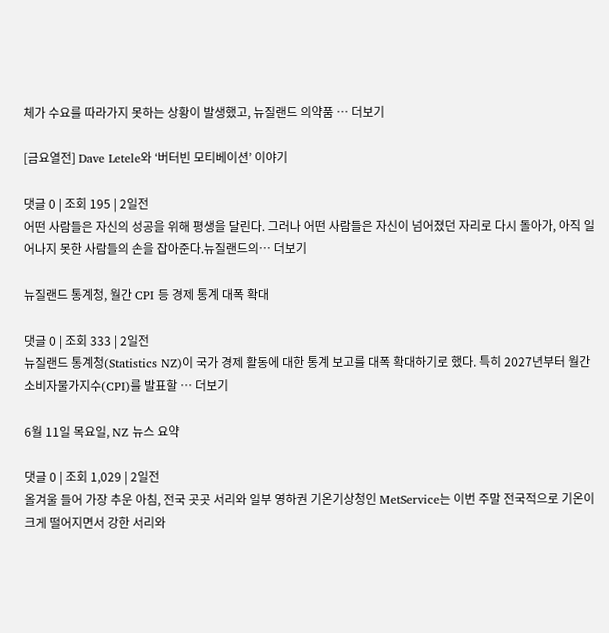체가 수요를 따라가지 못하는 상황이 발생했고, 뉴질랜드 의약품 … 더보기

[금요열전] Dave Letele와 ‘버터빈 모티베이션’ 이야기

댓글 0 | 조회 195 | 2일전
어떤 사람들은 자신의 성공을 위해 평생을 달린다. 그러나 어떤 사람들은 자신이 넘어졌던 자리로 다시 돌아가, 아직 일어나지 못한 사람들의 손을 잡아준다.뉴질랜드의… 더보기

뉴질랜드 통계청, 월간 CPI 등 경제 통계 대폭 확대

댓글 0 | 조회 333 | 2일전
뉴질랜드 통계청(Statistics NZ)이 국가 경제 활동에 대한 통계 보고를 대폭 확대하기로 했다. 특히 2027년부터 월간 소비자물가지수(CPI)를 발표할 … 더보기

6월 11일 목요일, NZ 뉴스 요약

댓글 0 | 조회 1,029 | 2일전
올겨울 들어 가장 추운 아침, 전국 곳곳 서리와 일부 영하권 기온기상청인 MetService는 이번 주말 전국적으로 기온이 크게 떨어지면서 강한 서리와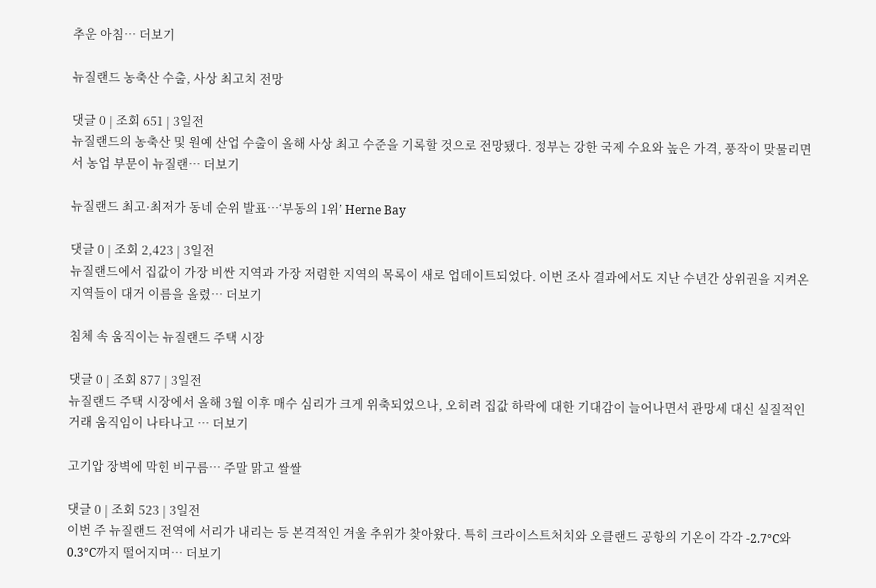추운 아침… 더보기

뉴질랜드 농축산 수출, 사상 최고치 전망

댓글 0 | 조회 651 | 3일전
뉴질랜드의 농축산 및 원예 산업 수출이 올해 사상 최고 수준을 기록할 것으로 전망됐다. 정부는 강한 국제 수요와 높은 가격, 풍작이 맞물리면서 농업 부문이 뉴질랜… 더보기

뉴질랜드 최고·최저가 동네 순위 발표…‘부동의 1위’ Herne Bay

댓글 0 | 조회 2,423 | 3일전
뉴질랜드에서 집값이 가장 비싼 지역과 가장 저렴한 지역의 목록이 새로 업데이트되었다. 이번 조사 결과에서도 지난 수년간 상위권을 지켜온 지역들이 대거 이름을 올렸… 더보기

침체 속 움직이는 뉴질랜드 주택 시장

댓글 0 | 조회 877 | 3일전
뉴질랜드 주택 시장에서 올해 3월 이후 매수 심리가 크게 위축되었으나, 오히려 집값 하락에 대한 기대감이 늘어나면서 관망세 대신 실질적인 거래 움직임이 나타나고 … 더보기

고기압 장벽에 막힌 비구름… 주말 맑고 쌀쌀

댓글 0 | 조회 523 | 3일전
이번 주 뉴질랜드 전역에 서리가 내리는 등 본격적인 겨울 추위가 찾아왔다. 특히 크라이스트처치와 오클랜드 공항의 기온이 각각 -2.7°C와 0.3°C까지 떨어지며… 더보기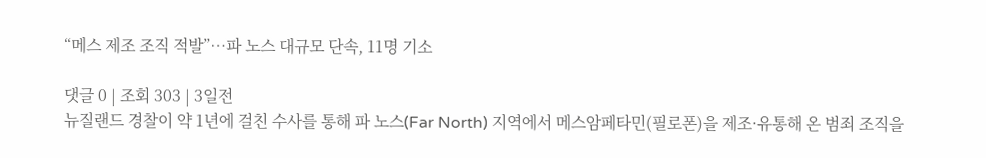“메스 제조 조직 적발”…파 노스 대규모 단속, 11명 기소

댓글 0 | 조회 303 | 3일전
뉴질랜드 경찰이 약 1년에 걸친 수사를 통해 파 노스(Far North) 지역에서 메스암페타민(필로폰)을 제조·유통해 온 범죄 조직을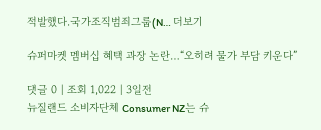적발했다.국가조직범죄그룹(N… 더보기

슈퍼마켓 멤버십 혜택 과장 논란…“오히려 물가 부담 키운다”

댓글 0 | 조회 1,022 | 3일전
뉴질랜드 소비자단체 Consumer NZ는 슈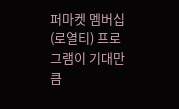퍼마켓 멤버십(로열티) 프로그램이 기대만큼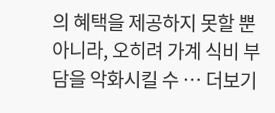의 혜택을 제공하지 못할 뿐 아니라, 오히려 가계 식비 부담을 악화시킬 수 … 더보기